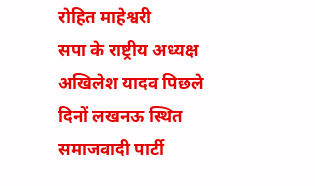रोहित माहेश्वरी
सपा के राष्ट्रीय अध्यक्ष अखिलेश यादव पिछले दिनों लखनऊ स्थित समाजवादी पार्टी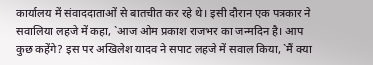कार्यालय में संवाददाताओं से बातचीत कर रहे थे। इसी दौरान एक पत्रकार ने सवालिया लहजे में कहा, `आज ओम प्रकाश राजभर का जन्मदिन है। आप कुछ कहेंगे? इस पर अखिलेश यादव ने सपाट लहजे में सवाल किया, `मैं क्या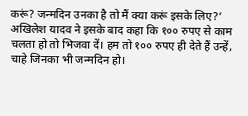करूं? जन्मदिन उनका है तो मैं क्या करूं इसके लिए?’ अखिलेश यादव ने इसके बाद कहा कि १०० रुपए से काम चलता हो तो भिजवा दें। हम तो १०० रुपए ही देते हैं उन्हें, चाहे जिनका भी जन्मदिन हो।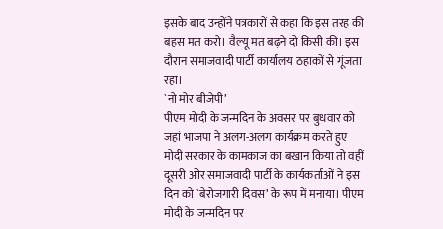इसके बाद उन्होंने पत्रकारों से कहा कि इस तरह की बहस मत करो। वैल्यू मत बढ़ने दो किसी की। इस दौरान समाजवादी पार्टी कार्यालय ठहाकों से गूंजता रहा।
`नो मोर बीजेपी’
पीएम मोदी के जन्मदिन के अवसर पर बुधवार को जहां भाजपा ने अलग-अलग कार्यक्रम करते हुए मोदी सरकार के कामकाज का बखान किया तो वहीं दूसरी ओर समाजवादी पार्टी के कार्यकर्ताओं ने इस दिन को `बेरोजगारी दिवस’ के रूप में मनाया। पीएम मोदी के जन्मदिन पर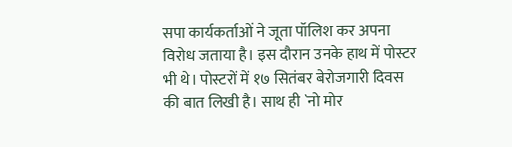सपा कार्यकर्ताओं ने जूता पॉलिश कर अपना विरोध जताया है। इस दौरान उनके हाथ में पोस्टर भी थे। पोस्टरों में १७ सितंबर बेरोजगारी दिवस की बात लिखी है। साथ ही `नो मोर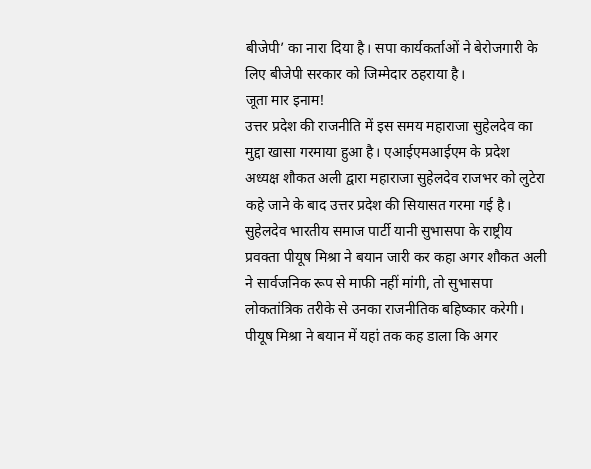बीजेपी’ का नारा दिया है। सपा कार्यकर्ताओं ने बेरोजगारी के लिए बीजेपी सरकार को जिम्मेदार ठहराया है।
जूता मार इनाम!
उत्तर प्रदेश की राजनीति में इस समय महाराजा सुहेलदेव का मुद्दा खासा गरमाया हुआ है। एआईएमआईएम के प्रदेश अध्यक्ष शौकत अली द्वारा महाराजा सुहेलदेव राजभर को लुटेरा कहे जाने के बाद उत्तर प्रदेश की सियासत गरमा गई है। सुहेलदेव भारतीय समाज पार्टी यानी सुभासपा के राष्ट्रीय प्रवक्ता पीयूष मिश्रा ने बयान जारी कर कहा अगर शौकत अली ने सार्वजनिक रूप से माफी नहीं मांगी, तो सुभासपा लोकतांत्रिक तरीके से उनका राजनीतिक बहिष्कार करेगी। पीयूष मिश्रा ने बयान में यहां तक कह डाला कि अगर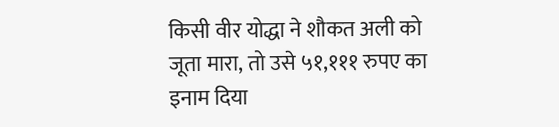किसी वीर योद्धा ने शौकत अली को जूता मारा, तो उसे ५१,१११ रुपए का इनाम दिया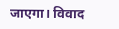जाएगा। विवाद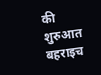की शुरुआत बहराइच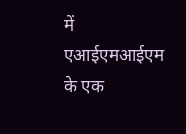में एआईएमआईएम के एक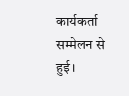कार्यकर्ता सम्मेलन से हुई।